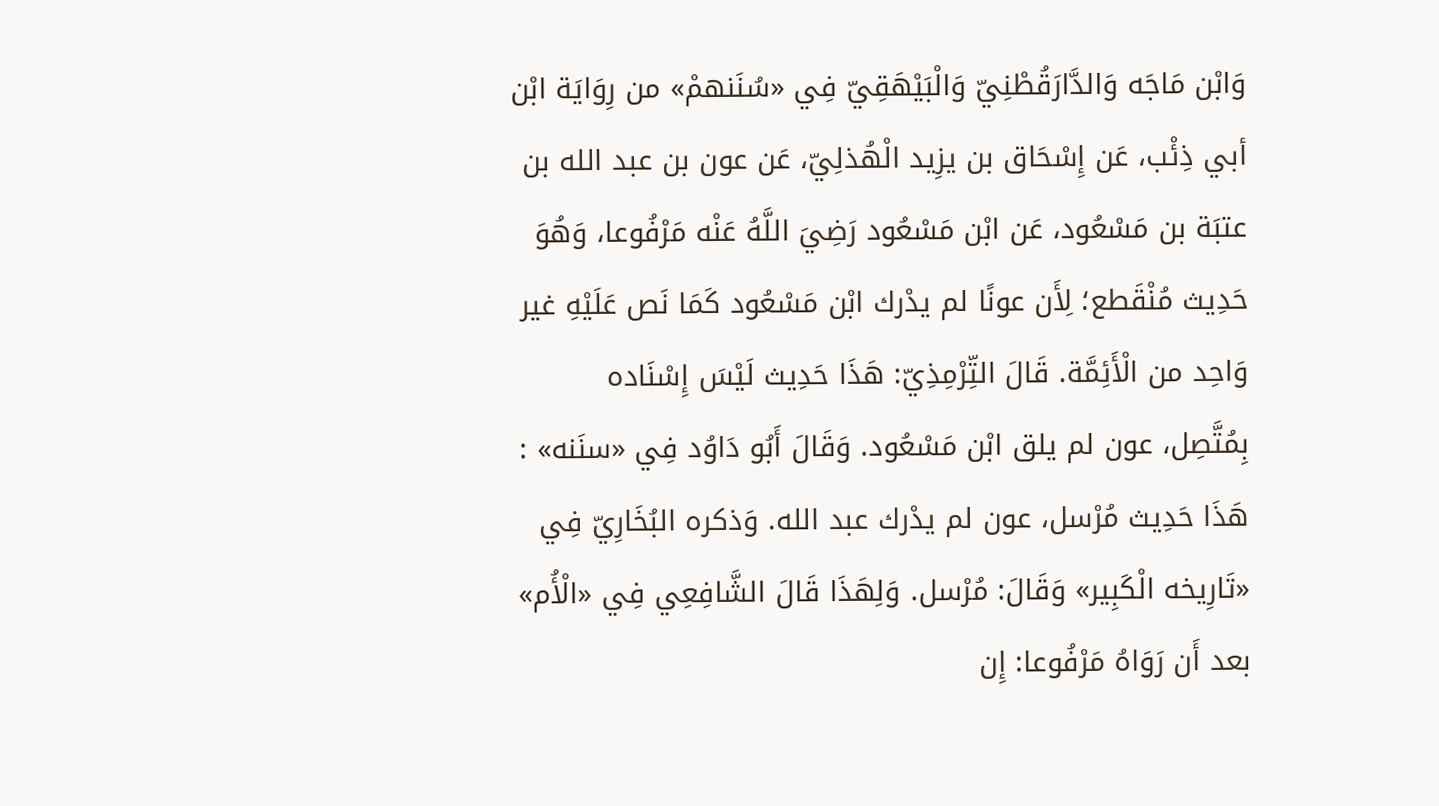وَابْن مَاجَه وَالدَّارَقُطْنِيّ وَالْبَيْهَقِيّ فِي «سُنَنهمْ» من رِوَايَة ابْن أبي ذِئْب، عَن إِسْحَاق بن يزِيد الْهُذلِيّ، عَن عون بن عبد الله بن عتبَة بن مَسْعُود، عَن ابْن مَسْعُود رَضِيَ اللَّهُ عَنْه مَرْفُوعا، وَهُوَ حَدِيث مُنْقَطع؛ لِأَن عونًا لم يدْرك ابْن مَسْعُود كَمَا نَص عَلَيْهِ غير وَاحِد من الْأَئِمَّة. قَالَ التِّرْمِذِيّ: هَذَا حَدِيث لَيْسَ إِسْنَاده بِمُتَّصِل، عون لم يلق ابْن مَسْعُود. وَقَالَ أَبُو دَاوُد فِي «سنَنه» : هَذَا حَدِيث مُرْسل، عون لم يدْرك عبد الله. وَذكره البُخَارِيّ فِي «تَارِيخه الْكَبِير» وَقَالَ: مُرْسل. وَلِهَذَا قَالَ الشَّافِعِي فِي «الْأُم» بعد أَن رَوَاهُ مَرْفُوعا: إِن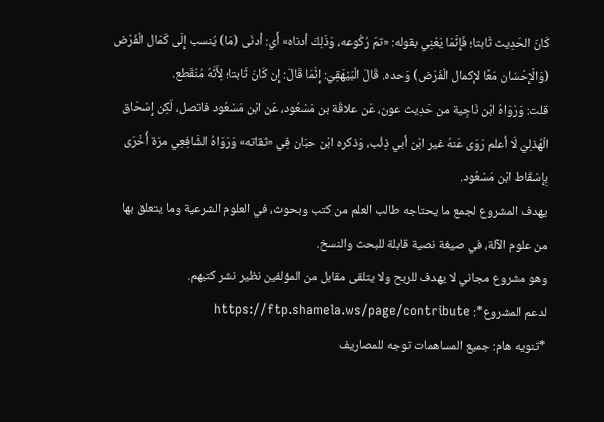كَانَ الحَدِيث ثَابتا؛ فَإِنَّمَا يَعْنِي بقوله: «تمّ رُكُوعه، وَذَلِكَ أدناه» أَي: أدنَى (مَا) يُنسب إِلَى كَمَال الْفَرْض (وَالْإِحْسَان مَعًا لإكمال الْفَرْض) وَحده. قَالَ الْبَيْهَقِيّ: إِنَّمَا قَالَ: إِن كَانَ ثَابتا؛ لِأَنَّهُ مُنْقَطع.
قلت: وَرَوَاهُ ابْن نَاجِية من حَدِيث عون، عَن علاقَة بن مَسْعُود، عَن ابْن مَسْعُود فاتصل، لَكِن إِسْحَاق الْهُذلِيّ لَا أعلم رَوَى عَنهُ غير ابْن أبي ذِئْب، وَذكره ابْن حبَان فِي «ثقاته» وَرَوَاهُ الشَّافِعِي مرّة أُخْرَى بِإِسْقَاط ابْن مَسْعُود.
يهدف المشروع لجمع ما يحتاجه طالب العلم من كتب وبحوث، في العلوم الشرعية وما يتعلق بها من علوم الآلة، في صيغة نصية قابلة للبحث والنسخ.
وهو مشروع مجاني لا يهدف للربح ولا يتلقى مقابل من المؤلفين نظير نشر كتبهم.
لدعم المشروع*: https://ftp.shamela.ws/page/contribute
*تنويه هام: جميع المساهمات توجه للمصاريف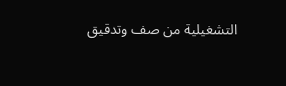التشغيلية من صف وتدقيق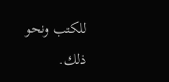للكتب ونحو ذلك.